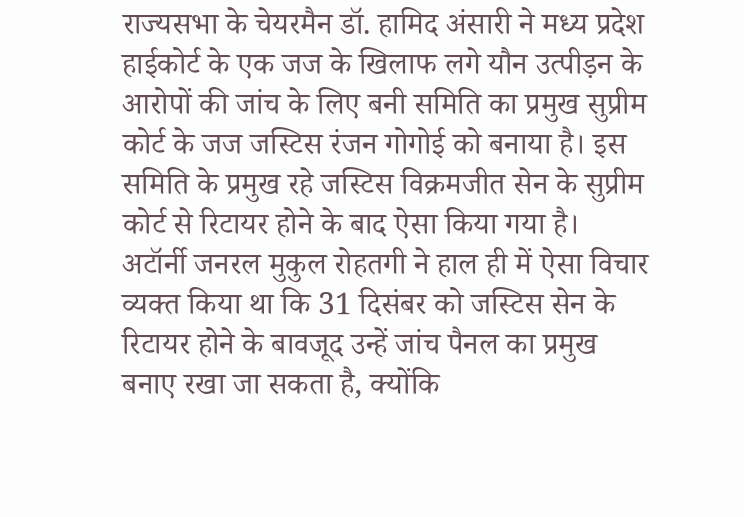राज्यसभा के चेयरमैन डॉ. हामिद अंसारी ने मध्य प्रदेश हाईकोर्ट के एक जज के खिलाफ लगे यौन उत्पीड़न के आरोपों की जांच के लिए बनी समिति का प्रमुख सुप्रीम कोर्ट के जज जस्टिस रंजन गोगोई को बनाया है। इस समिति के प्रमुख रहे जस्टिस विक्रमजीत सेन के सुप्रीम कोर्ट से रिटायर होने के बाद ऐसा किया गया है।
अटॉर्नी जनरल मुकुल रोहतगी ने हाल ही में ऐसा विचार व्यक्त किया था कि 31 दिसंबर को जस्टिस सेन के रिटायर होने के बावजूद उन्हें जांच पैनल का प्रमुख बनाए रखा जा सकता है, क्योंकि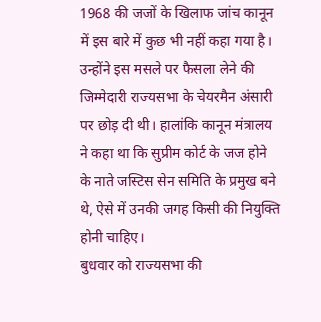1968 की जजों के खिलाफ जांच कानून में इस बारे में कुछ भी नहीं कहा गया है।
उन्होंने इस मसले पर फैसला लेने की जिम्मेदारी राज्यसभा के चेयरमैन अंसारी पर छोड़ दी थी। हालांकि कानून मंत्रालय ने कहा था कि सुप्रीम कोर्ट के जज होने के नाते जस्टिस सेन समिति के प्रमुख बने थे, ऐसे में उनकी जगह किसी की नियुक्ति होनी चाहिए।
बुधवार को राज्यसभा की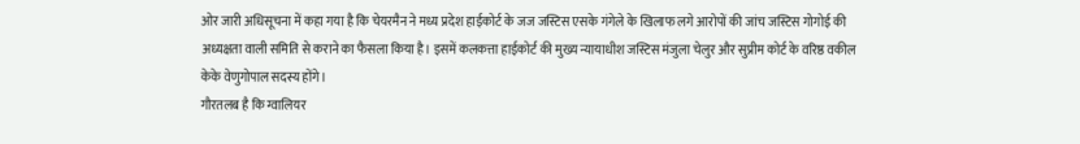ओर जारी अधिसूचना में कहा गया है कि चेयरमैन ने मध्य प्रदेश हाईकोर्ट के जज जस्टिस एसके गंगेले के खिलाफ लगे आरोपों की जांच जस्टिस गोगोई की अध्यक्षता वाली समिति से कराने का फैसला किया है। इसमें कलकत्ता हाईकोर्ट की मुख्य न्यायाधीश जस्टिस मंजुला चेलुर और सुप्रीम कोर्ट के वरिष्ठ वकील केके वेणुगोपाल सदस्य होंगे।
गौरतलब है कि ग्वालियर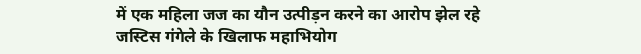में एक महिला जज का यौन उत्पीड़न करने का आरोप झेल रहे जस्टिस गंगेले के खिलाफ महाभियोग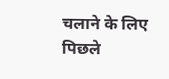चलाने के लिए पिछले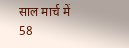साल मार्च में 58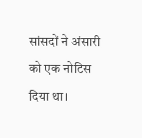सांसदों ने अंसारी को एक नोटिस दिया था।